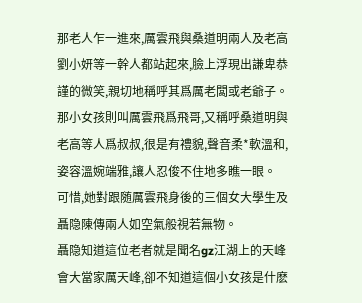那老人乍一進來,厲雲飛與桑道明兩人及老高劉小妍等一幹人都站起來,臉上浮現出謙卑恭謹的微笑,親切地稱呼其爲厲老闆或老爺子。
那小女孩則叫厲雲飛爲飛哥,又稱呼桑道明與老高等人爲叔叔,很是有禮貌,聲音柔*軟溫和,姿容溫婉端雅,讓人忍俊不住地多瞧一眼。
可惜,她對跟随厲雲飛身後的三個女大學生及聶隐陳傳兩人如空氣般視若無物。
聶隐知道這位老者就是聞名gz江湖上的天峰會大當家厲天峰,卻不知道這個小女孩是什麽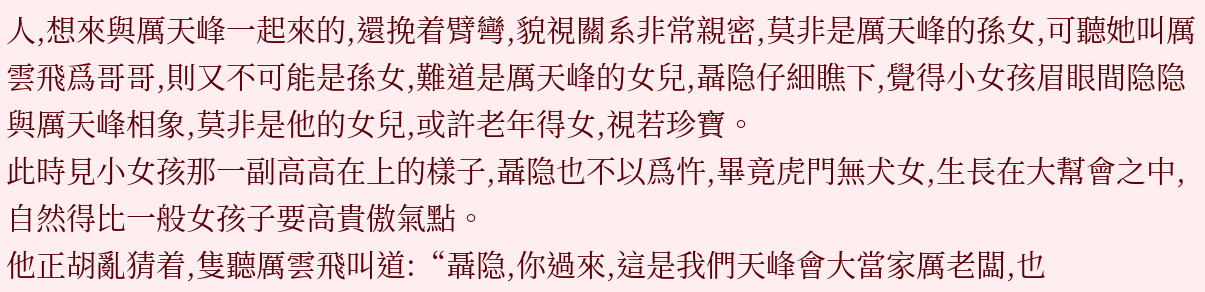人,想來與厲天峰一起來的,還挽着臂彎,貌視關系非常親密,莫非是厲天峰的孫女,可聽她叫厲雲飛爲哥哥,則又不可能是孫女,難道是厲天峰的女兒,聶隐仔細瞧下,覺得小女孩眉眼間隐隐與厲天峰相象,莫非是他的女兒,或許老年得女,視若珍寶。
此時見小女孩那一副高高在上的樣子,聶隐也不以爲忤,畢竟虎門無犬女,生長在大幫會之中,自然得比一般女孩子要高貴傲氣點。
他正胡亂猜着,隻聽厲雲飛叫道:“聶隐,你過來,這是我們天峰會大當家厲老闆,也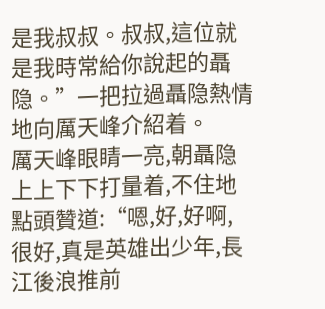是我叔叔。叔叔,這位就是我時常給你說起的聶隐。”一把拉過聶隐熱情地向厲天峰介紹着。
厲天峰眼睛一亮,朝聶隐上上下下打量着,不住地點頭贊道:“嗯,好,好啊,很好,真是英雄出少年,長江後浪推前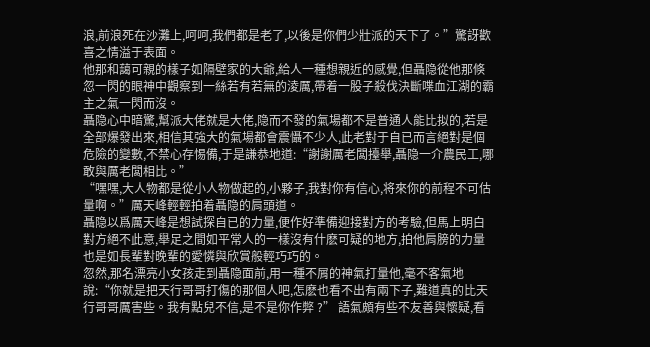浪,前浪死在沙灘上,呵呵,我們都是老了,以後是你們少壯派的天下了。”驚訝歡喜之情溢于表面。
他那和藹可親的樣子如隔壁家的大爺,給人一種想親近的感覺,但聶隐從他那倏忽一閃的眼神中觀察到一絲若有若無的淩厲,帶着一股子殺伐決斷喋血江湖的霸主之氣一閃而沒。
聶隐心中暗驚,幫派大佬就是大佬,隐而不發的氣場都不是普通人能比拟的,若是全部爆發出來,相信其強大的氣場都會震懾不少人,此老對于自已而言絕對是個危險的變數,不禁心存惕備,于是謙恭地道:“謝謝厲老闆擡舉,聶隐一介農民工,哪敢與厲老闆相比。”
“嘿嘿,大人物都是從小人物做起的,小夥子,我對你有信心,将來你的前程不可估量啊。”厲天峰輕輕拍着聶隐的肩頭道。
聶隐以爲厲天峰是想試探自已的力量,便作好準備迎接對方的考驗,但馬上明白對方絕不此意,舉足之間如平常人的一樣沒有什麽可疑的地方,拍他肩膀的力量也是如長輩對晚輩的愛憐與欣賞般輕巧巧的。
忽然,那名漂亮小女孩走到聶隐面前,用一種不屑的神氣打量他,毫不客氣地說:“你就是把天行哥哥打傷的那個人吧,怎麽也看不出有兩下子,難道真的比天行哥哥厲害些。我有點兒不信,是不是你作弊 ?” 語氣頗有些不友善與懷疑,看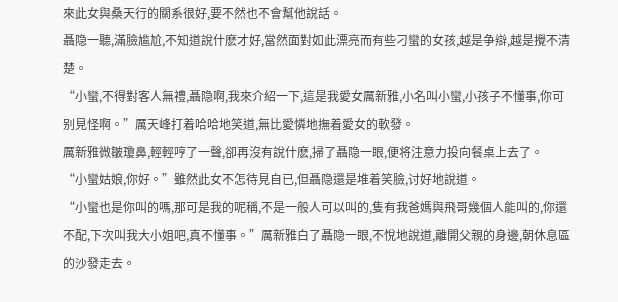來此女與桑天行的關系很好,要不然也不會幫他說話。
聶隐一聽,滿臉尴尬,不知道說什麽才好,當然面對如此漂亮而有些刁蠻的女孩,越是争辯,越是攪不清楚。
“小蠻,不得對客人無禮,聶隐啊,我來介紹一下,這是我愛女厲新雅,小名叫小蠻,小孩子不懂事,你可别見怪啊。”厲天峰打着哈哈地笑道,無比愛憐地撫着愛女的軟發。
厲新雅微皺瓊鼻,輕輕哼了一聲,卻再沒有說什麽,掃了聶隐一眼,便将注意力投向餐桌上去了。
“小蠻姑娘,你好。”雖然此女不怎待見自已,但聶隐還是堆着笑臉,讨好地說道。
“小蠻也是你叫的嗎,那可是我的呢稱,不是一般人可以叫的,隻有我爸媽與飛哥幾個人能叫的,你還不配,下次叫我大小姐吧,真不懂事。”厲新雅白了聶隐一眼,不悅地說道,離開父親的身邊,朝休息區的沙發走去。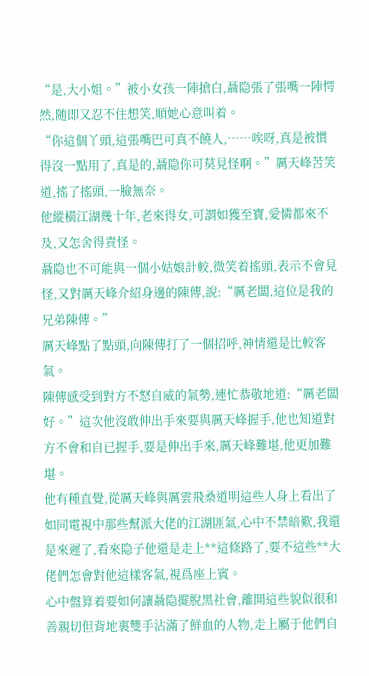“是,大小姐。”被小女孩一陣搶白,聶隐張了張嘴一陣愕然,随即又忍不住想笑,順她心意叫着。
“你這個丫頭,這張嘴巴可真不饒人,……唉呀,真是被慣得沒一點用了,真是的,聶隐你可莫見怪啊。”厲天峰苦笑道,搖了搖頭,一臉無奈。
他縱橫江湖幾十年,老來得女,可謂如獲至寶,愛憐都來不及,又怎舍得責怪。
聶隐也不可能與一個小姑娘計較,微笑着搖頭,表示不會見怪,又對厲天峰介紹身邊的陳傳,說:“厲老闆,這位是我的兄弟陳傳。”
厲天峰點了點頭,向陳傳打了一個招呼,神情還是比較客氣。
陳傳感受到對方不怒自威的氣勢,連忙恭敬地道:“厲老闆好。”這次他沒敢伸出手來要與厲天峰握手,他也知道對方不會和自已握手,要是伸出手來,厲天峰難堪,他更加難堪。
他有種直覺,從厲天峰與厲雲飛桑道明這些人身上看出了如同電視中那些幫派大佬的江湖匪氣,心中不禁暗歎,我還是來遲了,看來隐子他還是走上**這條路了,要不這些**大佬們怎會對他這樣客氣,視爲座上賓。
心中盤算着要如何讓聶隐擺脫黑社會,離開這些貌似很和善親切但背地裏雙手沾滿了鮮血的人物,走上屬于他們自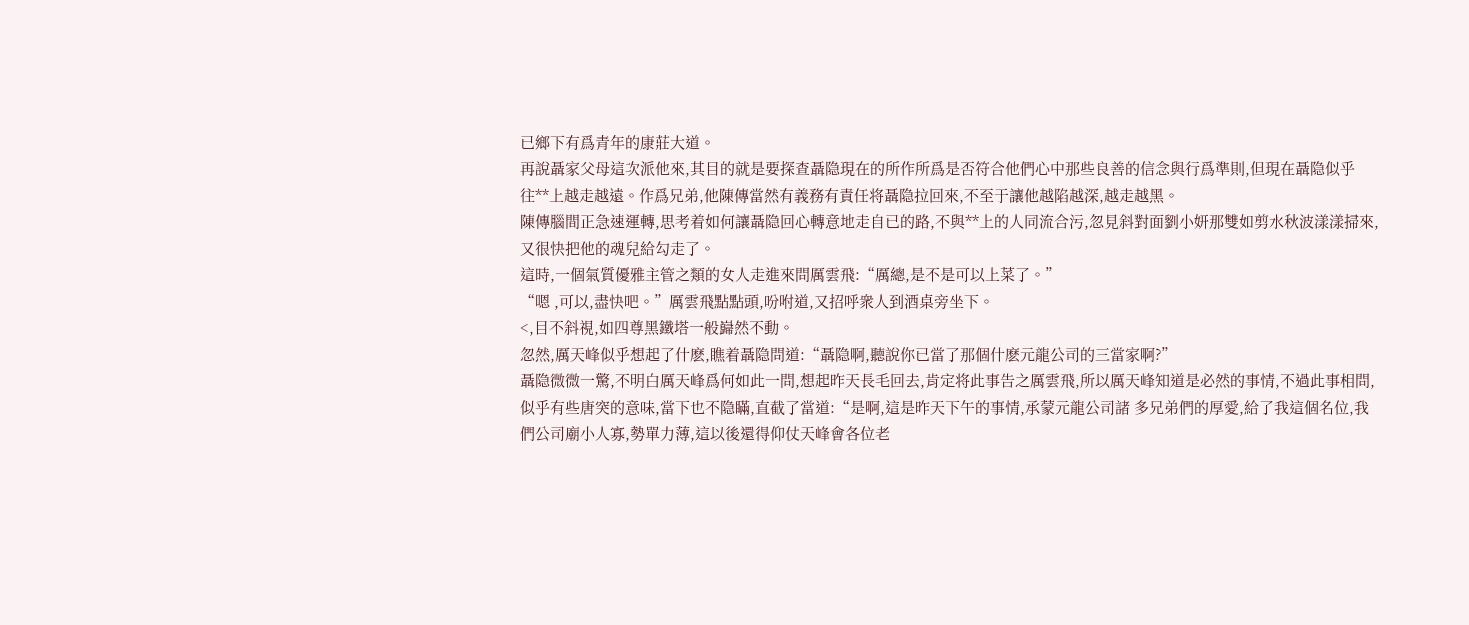已鄉下有爲青年的康莊大道。
再說聶家父母這次派他來,其目的就是要探查聶隐現在的所作所爲是否符合他們心中那些良善的信念與行爲準則,但現在聶隐似乎往**上越走越遠。作爲兄弟,他陳傳當然有義務有責任将聶隐拉回來,不至于讓他越陷越深,越走越黑。
陳傳腦間正急速運轉,思考着如何讓聶隐回心轉意地走自已的路,不與**上的人同流合污,忽見斜對面劉小妍那雙如剪水秋波漾漾掃來,又很快把他的魂兒給勾走了。
這時,一個氣質優雅主管之類的女人走進來問厲雲飛:“厲總,是不是可以上菜了。”
“嗯 ,可以,盡快吧。”厲雲飛點點頭,吩咐道,又招呼衆人到酒桌旁坐下。
<,目不斜視,如四尊黑鐵塔一般巋然不動。
忽然,厲天峰似乎想起了什麽,瞧着聶隐問道:“聶隐啊,聽說你已當了那個什麽元龍公司的三當家啊?”
聶隐微微一驚,不明白厲天峰爲何如此一問,想起昨天長毛回去,肯定将此事告之厲雲飛,所以厲天峰知道是必然的事情,不過此事相問,似乎有些唐突的意味,當下也不隐瞞,直截了當道:“是啊,這是昨天下午的事情,承蒙元龍公司諸 多兄弟們的厚愛,給了我這個名位,我們公司廟小人寡,勢單力薄,這以後還得仰仗天峰會各位老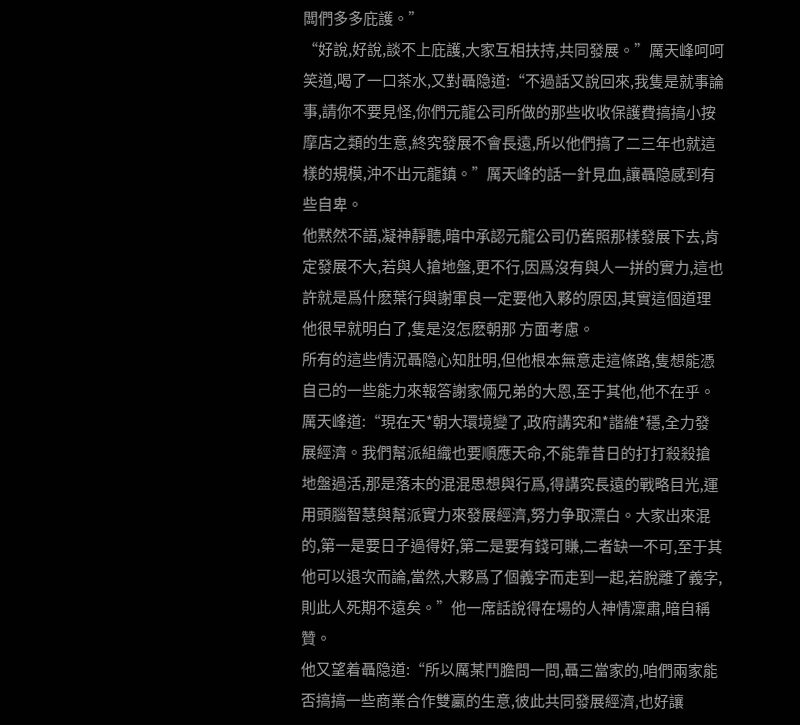闆們多多庇護。”
“好說,好說,談不上庇護,大家互相扶持,共同發展。”厲天峰呵呵笑道,喝了一口茶水,又對聶隐道:“不過話又說回來,我隻是就事論事,請你不要見怪,你們元龍公司所做的那些收收保護費搞搞小按摩店之類的生意,終究發展不會長遠,所以他們搞了二三年也就這樣的規模,沖不出元龍鎮。”厲天峰的話一針見血,讓聶隐感到有些自卑。
他黙然不語,凝神靜聽,暗中承認元龍公司仍舊照那樣發展下去,肯定發展不大,若與人搶地盤,更不行,因爲沒有與人一拼的實力,這也許就是爲什麽葉行與謝軍良一定要他入夥的原因,其實這個道理他很早就明白了,隻是沒怎麽朝那 方面考慮。
所有的這些情況聶隐心知肚明,但他根本無意走這條路,隻想能憑自己的一些能力來報答謝家倆兄弟的大恩,至于其他,他不在乎。
厲天峰道:“現在天*朝大環境變了,政府講究和*諧維*穩,全力發展經濟。我們幫派組織也要順應天命,不能靠昔日的打打殺殺搶地盤過活,那是落末的混混思想與行爲,得講究長遠的戰略目光,運用頭腦智慧與幫派實力來發展經濟,努力争取漂白。大家出來混的,第一是要日子過得好,第二是要有錢可賺,二者缺一不可,至于其他可以退次而論,當然,大夥爲了個義字而走到一起,若脫離了義字,則此人死期不遠矣。”他一席話說得在場的人神情凜肅,暗自稱贊。
他又望着聶隐道:“所以厲某鬥膽問一問,聶三當家的,咱們兩家能否搞搞一些商業合作雙臝的生意,彼此共同發展經濟,也好讓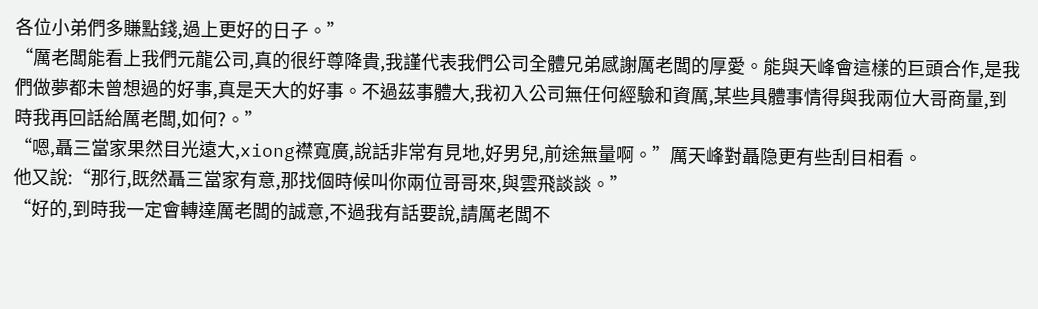各位小弟們多賺點錢,過上更好的日子。”
“厲老闆能看上我們元龍公司,真的很纡尊降貴,我謹代表我們公司全體兄弟感謝厲老闆的厚愛。能與天峰會這樣的巨頭合作,是我們做夢都未曾想過的好事,真是天大的好事。不過茲事體大,我初入公司無任何經驗和資厲,某些具體事情得與我兩位大哥商量,到時我再回話給厲老闆,如何?。”
“嗯,聶三當家果然目光遠大,xiong襟寬廣,說話非常有見地,好男兒,前途無量啊。”厲天峰對聶隐更有些刮目相看。
他又說:“那行,既然聶三當家有意,那找個時候叫你兩位哥哥來,與雲飛談談。”
“好的,到時我一定會轉達厲老闆的誠意,不過我有話要說,請厲老闆不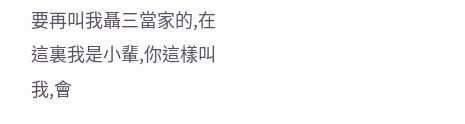要再叫我聶三當家的,在這裏我是小輩,你這樣叫我,會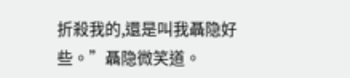折殺我的,還是叫我聶隐好些。”聶隐微笑道。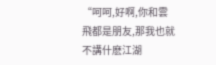“呵呵,好啊,你和雲飛都是朋友,那我也就不講什麽江湖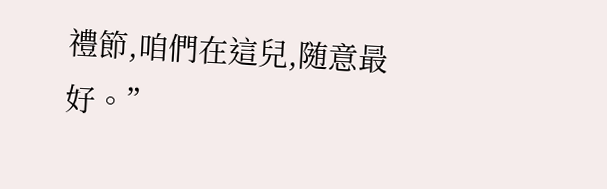禮節,咱們在這兒,随意最好。”